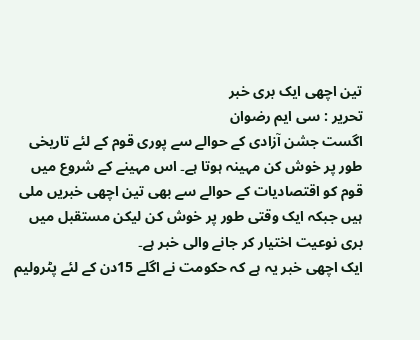تین اچھی ایک بری خبر
تحریر : سی ایم رضوان
اگست جشن آزادی کے حوالے سے پوری قوم کے لئے تاریخی طور پر خوش کن مہینہ ہوتا ہے۔ اس مہینے کے شروع میں قوم کو اقتصادیات کے حوالے سے بھی تین اچھی خبریں ملی ہیں جبکہ ایک وقتی طور پر خوش کن لیکن مستقبل میں بری نوعیت اختیار کر جانے والی خبر ہے۔
ایک اچھی خبر یہ ہے کہ حکومت نے اگلے 15دن کے لئے پٹرولیم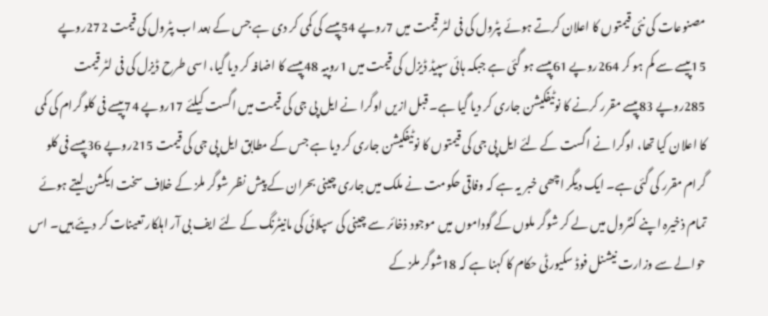مصنوعات کی نئی قیمتوں کا اعلان کرتے ہوئے پٹرول کی فی لٹر قیمت میں 7روپے 54پیسے کی کمی کر دی ہے جس کے بعد اب پٹرول کی قیمت 272روپے 15پیسے سے کم ہو کر 264روپے 61پیسے ہو گئی ہے جبکہ ہائی سپیڈ ڈیزل کی قیمت میں 1روپیہ 48پیسے کا اضافہ کر دیا گیا، اسی طرح ڈیزل کی فی لٹر قیمت 285روپے 83پیسے مقرر کرنے کا نوٹیفکیشن جاری کر دیا گیا ہے۔ قبل ازیں اوگرا نے ایل پی جی کی قیمت میں اگست کیلئے 17روپے 74پیسے فی کلو گرام کی کمی کا اعلان کیا تھا، اوگرا نے اگست کے لئے ایل پی جی کی قیمتوں کا نوٹیفکیشن جاری کر دیا ہے جس کے مطابق ایل پی جی کی قیمت 215روپے 36پیسے فی کلو گرام مقرر کی گئی ہے۔ ایک دیگر اچھی خبر یہ ہے کہ وفاقی حکومت نے ملک میں جاری چینی بحران کے پیش نظر شوگر ملز کے خلاف سخت ایکشن لیتے ہوئے تمام ذخیرہ اپنے کنٹرول میں لے کر شوگر ملوں کے گوداموں میں موجود ذخائر سے چینی کی سپلائی کی مانیٹرنگ کے لئے ایف بی آر اہلکار تعینات کر دیئے ہیں۔ اس حوالے سے وزارت نیشنل فوڈ سکیورٹی حکام کا کہنا ہے کہ 18شوگر ملز کے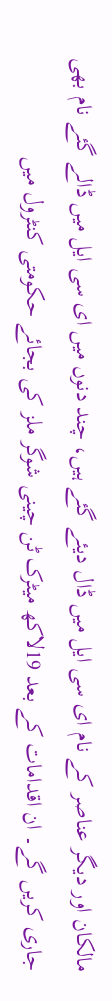مالکان اور دیگر عناصر کے نام ای سی ایل میں ڈال دیئے گئے ہیں، چند دنوں میں ای سی ایل میں ڈالے گئے نام بھی جاری کریں گے۔ ان اقدامات کے بعد 19لاکھ میٹرک ٹن چینی شوگر ملز کی بجائے حکومتی کنٹرول میں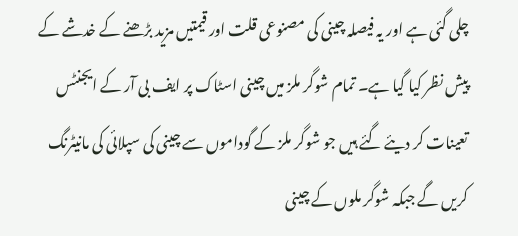چلی گئی ہے اور یہ فیصلہ چینی کی مصنوعی قلت اور قیمتیں مزید بڑھنے کے خدشے کے پیش نظر کیا گیا ہے۔ تمام شوگر ملز میں چینی اسٹاک پر ایف بی آر کے ایجنٹس تعینات کر دیئے گئے ہیں جو شوگر ملز کے گوداموں سے چینی کی سپلائی کی مانیٹرنگ کریں گے جبکہ شوگر ملوں کے چینی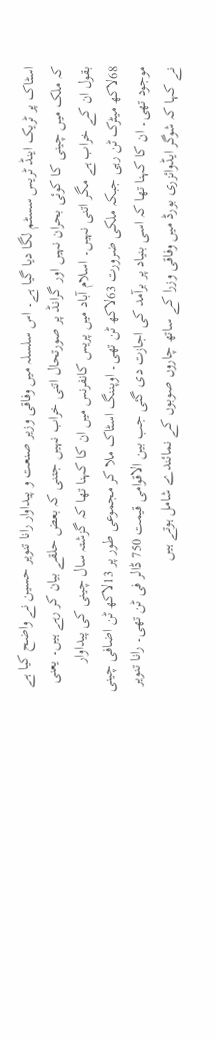اسٹاک پر ٹریک اینڈ ٹریس سسٹم لگا دیا گیا ہے۔ اس سلسلہ میں وفاقی وزیر صنعت و پیداوار رانا تنویر حسین نے واضح کیا ہے کہ ملک میں چینی کا کوئی بحران نہیں اور گرانڈ پر صورتحال اتنی خراب نہیں جتنی کہ بعض حلقے بیان کر رہے ہیں۔ یعنی بقول ان کے خراب ہے مگر اتنی نہیں۔ اسلام آباد میں پریس کانفرنس میں ان کا کہنا تھا کہ گزشتہ سال چینی کی پیداوار 68لاکھ میٹرک ٹن رہی جبکہ ملکی ضرورت 63لاکھ ٹن تھی۔ اوپننگ اسٹاک ملا کر مجموعی طور پر 13لاکھ ٹن اضافی چینی موجود تھی۔ ان کا کہنا تھا کہ اسی بنیاد پر برآمد کی اجازت دی گئی جب بین الاقوامی قیمت 750 ڈالر فی ٹن تھی۔ رانا تنویر نے کہا کہ شوگر ایڈوائزری بورڈ میں وفاقی وزرا کے ساتھ چاروں صوبوں کے نمائندے شامل ہوتے ہیں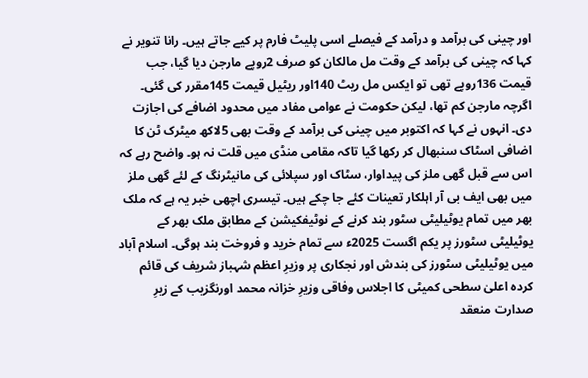اور چینی کی برآمد و درآمد کے فیصلے اسی پلیٹ فارم پر کیے جاتے ہیں۔ رانا تنویر نے کہا کہ چینی کی برآمد کے وقت مل مالکان کو صرف 2روپے مارجن دیا گیا، جب قیمت 136روپے تھی تو ایکس مل ریٹ 140اور ریٹیل قیمت 145مقرر کی گئی۔ اگرچہ مارجن کم تھا، لیکن حکومت نے عوامی مفاد میں محدود اضافے کی اجازت دی۔ انہوں نے کہا کہ اکتوبر میں چینی کی برآمد کے وقت بھی 5لاکھ میٹرک ٹن کا اضافی اسٹاک سنبھال کر رکھا گیا تاکہ مقامی منڈی میں قلت نہ ہو۔ واضح رہے کہ اس سے قبل گھی ملز کی پیداوار، سٹاک اور سپلائی کی مانیٹرنگ کے لئے گھی ملز میں بھی ایف بی آر اہلکار تعینات کئے جا چکے ہیں۔ تیسری اچھی خبر یہ ہے کہ ملک بھر میں تمام یوٹیلیٹی سٹور بند کرنے کے نوٹیفکیشن کے مطابق ملک بھر کے یوٹیلیٹی سٹورز پر یکم اگست 2025ء سے تمام خرید و فروخت بند ہوگی۔ اسلام آباد میں یوٹیلیٹی سٹورز کی بندش اور نجکاری پر وزیرِ اعظم شہباز شریف کی قائم کردہ اعلیٰ سطحی کمیٹی کا اجلاس وفاقی وزیرِ خزانہ محمد اورنگزیب کے زیرِ صدارت منعقد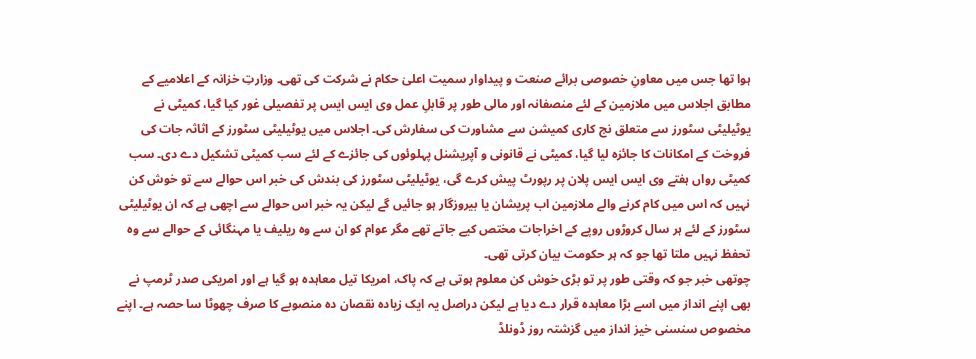ہوا تھا جس میں معاونِ خصوصی برائے صنعت و پیداوار سمیت اعلیٰ حکام نے شرکت کی تھی۔ وزارتِ خزانہ کے اعلامیے کے مطابق اجلاس میں ملازمین کے لئے منصفانہ اور مالی طور پر قابلِ عمل وی ایس ایس پر تفصیلی غور کیا گیا، کمیٹی نے یوٹیلیٹی سٹورز سے متعلق نج کاری کمیشن سے مشاورت کی سفارش کی۔ اجلاس میں یوٹیلیٹی سٹورز کے اثاثہ جات کی فروخت کے امکانات کا جائزہ لیا گیا، کمیٹی نے قانونی و آپریشنل پہلوئوں کی جائزے کے لئے سب کمیٹی تشکیل دے دی۔ سب کمیٹی رواں ہفتے وی ایس ایس پلان پر رپورٹ پیش کرے گی، یوٹیلیٹی سٹورز کی بندش کی خبر اس حوالے سے تو خوش کن نہیں کہ اس میں کام کرنے والے ملازمین اب پریشان یا بیروزگار ہو جائیں گے لیکن یہ خبر اس حوالے سے اچھی ہے کہ ان یوٹیلیٹی سٹورز کے لئے ہر سال کروڑوں روپے کے اخراجات مختص کیے جاتے تھے مگر عوام کو ان سے وہ ریلیف یا مہنگائی کے حوالے سے وہ تحفظ نہیں ملتا تھا جو کہ ہر حکومت بیان کرتی تھی۔
چوتھی خبر جو کہ وقتی طور پر تو بڑی خوش کن معلوم ہوتی ہے کہ پاک، امریکا تیل معاہدہ ہو گیا ہے اور امریکی صدر ٹرمپ نے بھی اپنے انداز میں اسے بڑا معاہدہ قرار دے دیا ہے لیکن دراصل یہ ایک زیادہ نقصان دہ منصوبے کا صرف چھوٹا سا حصہ ہے۔ اپنے مخصوص سنسنی خیز انداز میں گزشتہ روز ڈونلڈ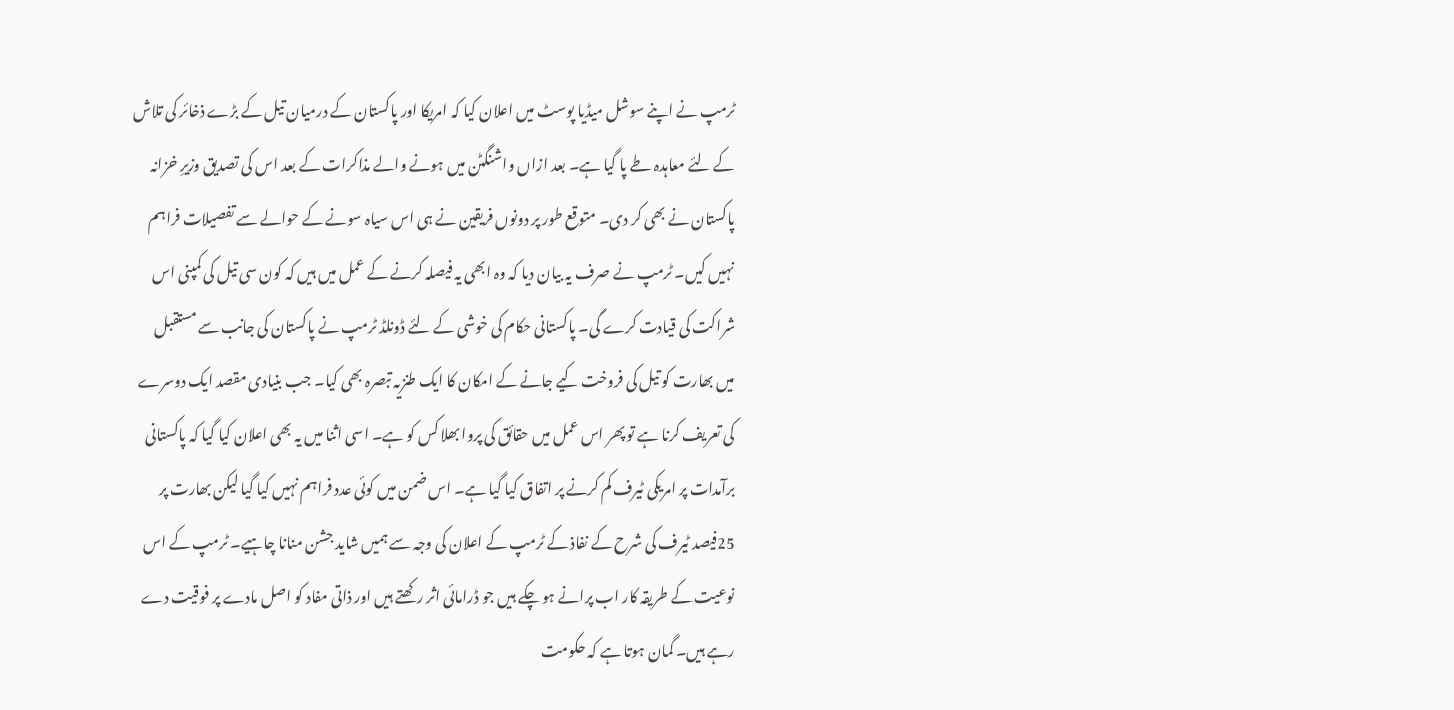ٹرمپ نے اپنے سوشل میڈیا پوسٹ میں اعلان کیا کہ امریکا اور پاکستان کے درمیان تیل کے بڑے ذخائر کی تلاش کے لئے معاہدہ طے پا گیا ہے۔ بعد ازاں واشنگٹن میں ہونے والے مذاکرات کے بعد اس کی تصدیق وزیرِ خزانہ پاکستان نے بھی کر دی۔ متوقع طور پر دونوں فریقین نے ہی اس سیاہ سونے کے حوالے سے تفصیلات فراہم نہیں کیں۔ ٹرمپ نے صرف یہ بیان دیا کہ وہ ابھی یہ فیصلہ کرنے کے عمل میں ہیں کہ کون سی تیل کی کمپنی اس شراکت کی قیادت کرے گی۔ پاکستانی حکام کی خوشی کے لئے ڈونلڈ ٹرمپ نے پاکستان کی جانب سے مستقبل میں بھارت کو تیل کی فروخت کیے جانے کے امکان کا ایک طنزیہ تبصرہ بھی کیا۔ جب بنیادی مقصد ایک دوسرے کی تعریف کرنا ہے تو پھر اس عمل میں حقائق کی پروا بھلا کس کو ہے۔ اسی اثنا میں یہ بھی اعلان کیا گیا کہ پاکستانی برآمدات پر امریکی ٹیرف کم کرنے پر اتفاق کیا گیا ہے۔ اس ضمن میں کوئی عدد فراہم نہیں کیا گیا لیکن بھارت پر 25فیصد ٹیرف کی شرح کے نفاذ کے ٹرمپ کے اعلان کی وجہ سے ہمیں شاید جشن منانا چاہیے۔ ٹرمپ کے اس نوعیت کے طریقہ کار اب پرانے ہو چکے ہیں جو ڈرامائی اثر رکھتے ہیں اور ذاتی مفاد کو اصل مادے پر فوقیت دے رہے ہیں۔ گمان ہوتا ہے کہ حکومت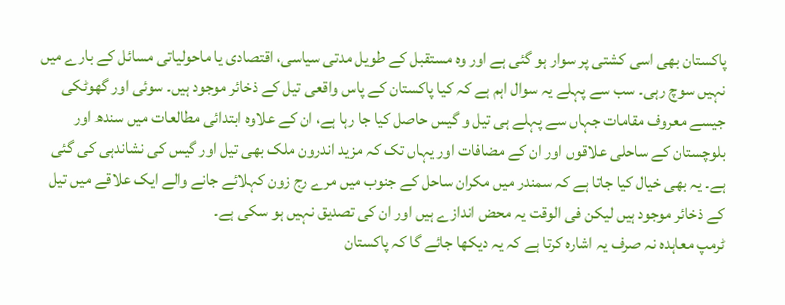پاکستان بھی اسی کشتی پر سوار ہو گئی ہے اور وہ مستقبل کے طویل مدتی سیاسی، اقتصادی یا ماحولیاتی مسائل کے بارے میں نہیں سوچ رہی۔ سب سے پہلے یہ سوال اہم ہے کہ کیا پاکستان کے پاس واقعی تیل کے ذخائر موجود ہیں۔ سوئی اور گھوٹکی جیسے معروف مقامات جہاں سے پہلے ہی تیل و گیس حاصل کیا جا رہا ہے، ان کے علاوہ ابتدائی مطالعات میں سندھ اور بلوچستان کے ساحلی علاقوں اور ان کے مضافات اور یہاں تک کہ مزید اندرون ملک بھی تیل اور گیس کی نشاندہی کی گئی ہے۔ یہ بھی خیال کیا جاتا ہے کہ سمندر میں مکران ساحل کے جنوب میں مرے رج زون کہلائے جانے والے ایک علاقے میں تیل کے ذخائر موجود ہیں لیکن فی الوقت یہ محض اندازے ہیں اور ان کی تصدیق نہیں ہو سکی ہے۔
ٹرمپ معاہدہ نہ صرف یہ اشارہ کرتا ہے کہ یہ دیکھا جائے گا کہ پاکستان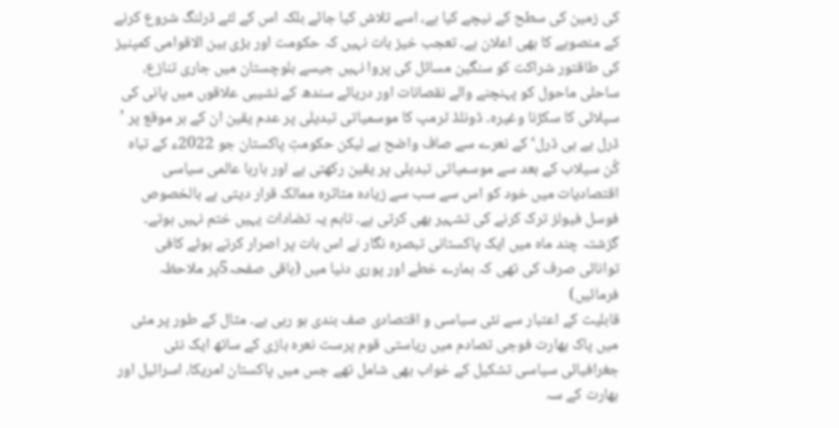کی زمین کی سطح کے نیچے کیا ہے، اسے تلاش کیا جائے بلکہ اس کے لئے ڈرلنگ شروع کرنے کے منصوبے کا بھی اعلان ہے۔ تعجب خیز بات نہیں کہ حکومت اور بڑی بین الاقوامی کمپنیز کی طاقتور شراکت کو سنگین مسائل کی پروا نہیں جیسے بلوچستان میں جاری تنازع، ساحلی ماحول کو پہنچنے والے نقصانات اور دریائے سندھ کے نشیبی علاقوں میں پانی کی سپلائی کا سکڑنا وغیرہ۔ ڈونلڈ ٹرمپ کا موسمیاتی تبدیلی پر عدم یقین ان کے ہر موقع پر ’ ڈرل بے بی ڈرل‘ کے نعرے سے صاف واضح ہے لیکن حکومتِ پاکستان جو 2022ء کے تباہ کُن سیلاب کے بعد سے موسمیاتی تبدیلی پر یقین رکھتی ہے اور بارہا عالمی سیاسی اقتصادیات میں خود کو اس سے سب سے زیادہ متاثرہ ممالک قرار دیتی ہے بالخصوص فوسل فیولز ترک کرنے کی تشہیر بھی کرتی ہے۔ تاہم یہ تضادات یہیں ختم نہیں ہوتے۔ گزشتہ چند ماہ میں ایک پاکستانی تبصرہ نگار نے اس بات پر اصرار کرتے ہوئے کافی توانائی صرف کی تھی کہ ہمارے خطے اور پوری دنیا میں (باقی صفحہ5پر ملاحظہ فرمائیں)
قابلیت کے اعتبار سے نئی سیاسی و اقتصادی صف بندی ہو رہی ہے۔ مثال کے طور پر مئی میں پاک بھارت فوجی تصادم میں ریاستی قوم پرست نعرہ بازی کے ساتھ ایک نئی جغرافیائی سیاسی تشکیل کے خواب بھی شامل تھے جس میں پاکستان امریکا، اسرائیل اور بھارت کے سہ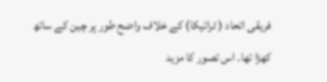فریقی اتحاد ( ٹرائیکا) کے خلاف واضح طور پر چین کے ساتھ کھڑا تھا۔ اس تصور کا مزید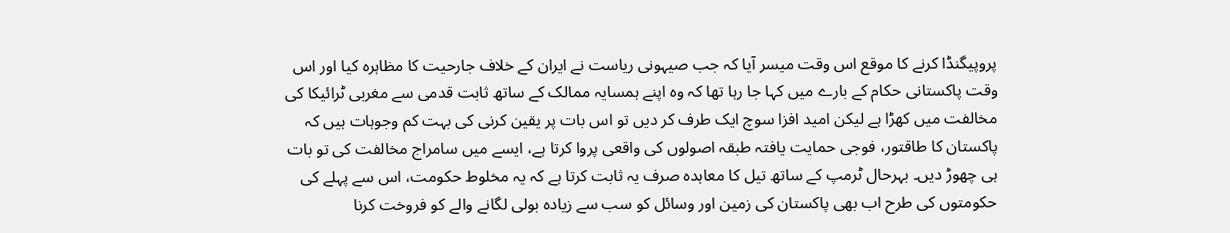پروپیگنڈا کرنے کا موقع اس وقت میسر آیا کہ جب صیہونی ریاست نے ایران کے خلاف جارحیت کا مظاہرہ کیا اور اس وقت پاکستانی حکام کے بارے میں کہا جا رہا تھا کہ وہ اپنے ہمسایہ ممالک کے ساتھ ثابت قدمی سے مغربی ٹرائیکا کی مخالفت میں کھڑا ہے لیکن امید افزا سوچ ایک طرف کر دیں تو اس بات پر یقین کرنی کی بہت کم وجوہات ہیں کہ پاکستان کا طاقتور، فوجی حمایت یافتہ طبقہ اصولوں کی واقعی پروا کرتا ہے، ایسے میں سامراج مخالفت کی تو بات ہی چھوڑ دیں۔ بہرحال ٹرمپ کے ساتھ تیل کا معاہدہ صرف یہ ثابت کرتا ہے کہ یہ مخلوط حکومت، اس سے پہلے کی حکومتوں کی طرح اب بھی پاکستان کی زمین اور وسائل کو سب سے زیادہ بولی لگانے والے کو فروخت کرنا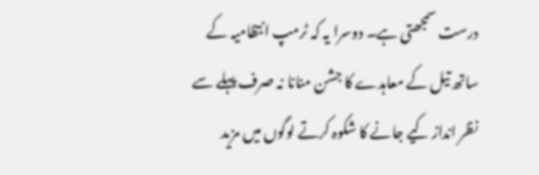درست سمجھتی ہے۔ دوسرا یہ کہ ٹرمپ انتظامیہ کے ساتھ تیل کے معاہدے کا جشن منانا نہ صرف پہلے سے نظر انداز کیے جانے کا شکوہ کرتے لوگوں میں مزید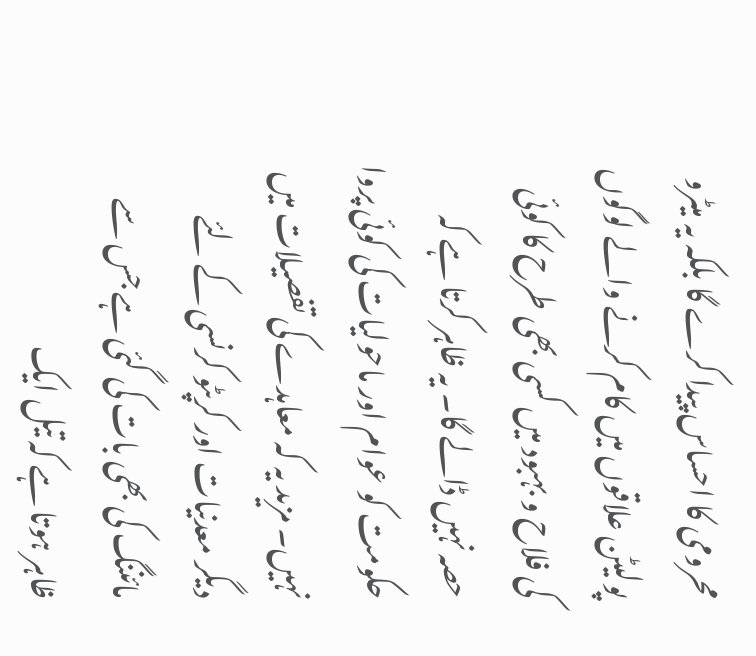محرومی کا احساس پیدا کرے گا بلکہ یہ میٹرو پولیٹن علاقوں میں کام کرنے والے لوگوں کی فلاح و بہبود میں کسی بھی طرح کا کوئی حصہ نہیں ڈالے گا۔ یہ ظاہر کرتا ہے کہ حکومت کو عوام اور ماحولیات کی کوئی پروا نہیں۔ مزید یہ کہ معاہدے کی تفصیلات میں دیگر معدنیات اور کرپٹو کرنسی کے لئے مائننگ کی بھی بات کی گئی ہے جس سے ظاہر ہوتا ہے کہ تیل ایک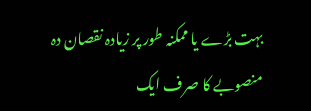بہت بڑے یا ممکنہ طور پر زیادہ نقصان دہ منصوبے کا صرف ایک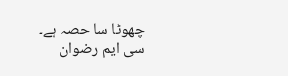چھوٹا سا حصہ ہے۔
سی ایم رضوان